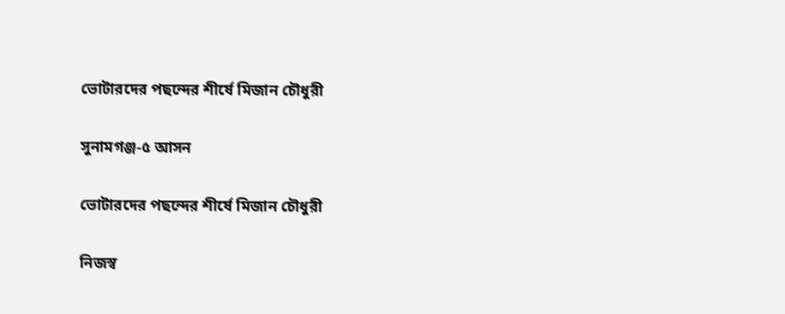ভোটারদের পছন্দের শীর্ষে মিজান চৌধুরী

সুনামগঞ্জ-৫ আসন

ভোটারদের পছন্দের শীর্ষে মিজান চৌধুরী

নিজস্ব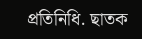প্রতিনিধি. ছাতক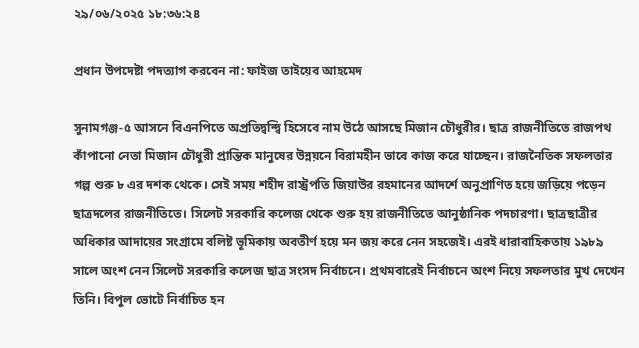২৯/০৬/২০২৫ ১৮:৩৬:২৪

প্রধান উপদেষ্টা পদত্যাগ করবেন না: ফাইজ তাইয়েব আহমেদ

সুনামগঞ্জ-৫ আসনে বিএনপিতে অপ্রতিদ্বন্দ্বি হিসেবে নাম উঠে আসছে মিজান চৌধুরীর। ছাত্র রাজনীতিতে রাজপথ কাঁপানো নেতা মিজান চৌধুরী প্রান্তিক মানুষের উন্নয়নে বিরামহীন ভাবে কাজ করে যাচ্ছেন। রাজনৈতিক সফলতার গল্প শুরু ৮ এর দশক থেকে। সেই সময় শহীদ রাস্ট্রপতি জিয়াউর রহমানের আদর্শে অনুপ্রাণিত হয়ে জড়িয়ে পড়েন ছাত্রদলের রাজনীতিতে। সিলেট সরকারি কলেজ থেকে শুরু হয় রাজনীতিতে আনুষ্ঠানিক পদচারণা। ছাত্রছাত্রীর অধিকার আদায়ের সংগ্রামে বলিষ্ট ভূমিকায় অবতীর্ণ হয়ে মন জয় করে নেন সহজেই। এরই ধারাবাহিকতায় ১৯৮৯ সালে অংশ নেন সিলেট সরকারি কলেজ ছাত্র সংসদ নির্বাচনে। প্রথমবারেই নির্বাচনে অংশ নিয়ে সফলতার মুখ দেখেন তিনি। বিপুল ভোটে নির্বাচিত হন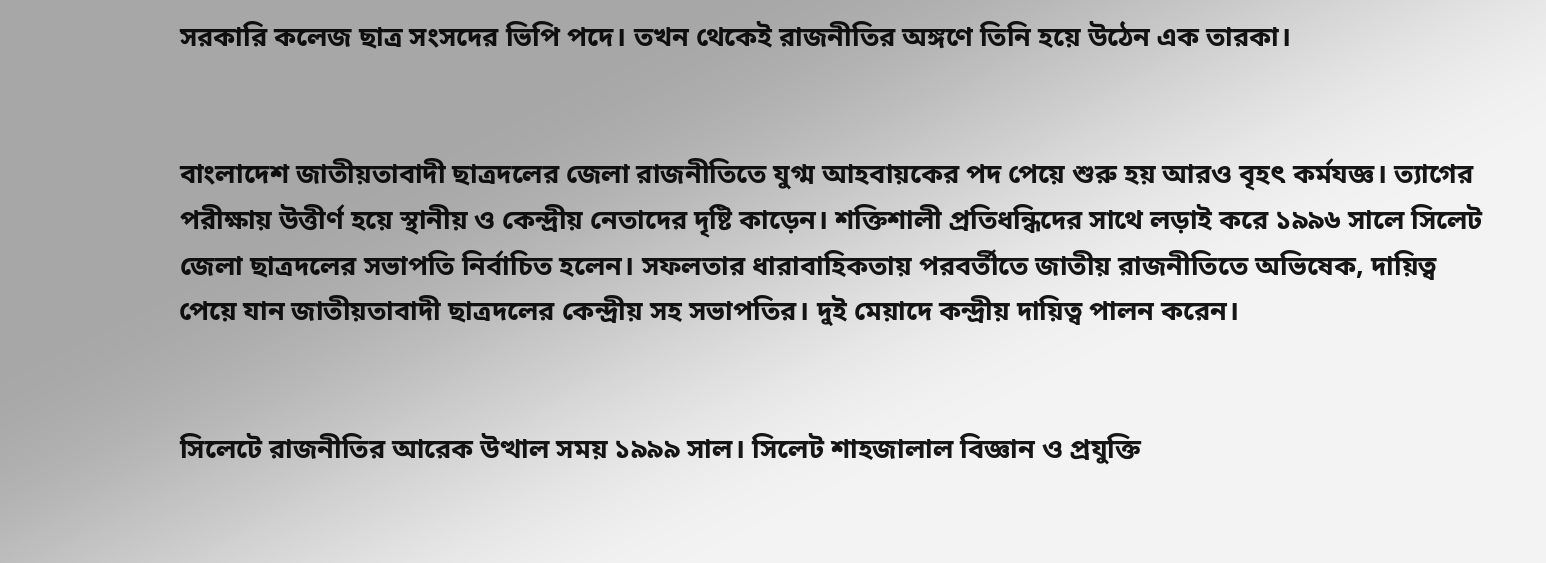সরকারি কলেজ ছাত্র সংসদের ভিপি পদে। তখন থেকেই রাজনীতির অঙ্গণে তিনি হয়ে উঠেন এক তারকা।


বাংলাদেশ জাতীয়তাবাদী ছাত্রদলের জেলা রাজনীতিতে যুগ্ম আহবায়কের পদ পেয়ে শুরু হয় আরও বৃহৎ কর্মযজ্ঞ। ত্যাগের পরীক্ষায় উত্তীর্ণ হয়ে স্থানীয় ও কেন্দ্রীয় নেতাদের দৃষ্টি কাড়েন। শক্তিশালী প্রতিধন্ধিদের সাথে লড়াই করে ১৯৯৬ সালে সিলেট জেলা ছাত্রদলের সভাপতি নির্বাচিত হলেন। সফলতার ধারাবাহিকতায় পরবর্তীতে জাতীয় রাজনীতিতে অভিষেক, দায়িত্ব পেয়ে যান জাতীয়তাবাদী ছাত্রদলের কেন্দ্রীয় সহ সভাপতির। দুই মেয়াদে কন্দ্রীয় দায়িত্ব পালন করেন।


সিলেটে রাজনীতির আরেক উত্থাল সময় ১৯৯৯ সাল। সিলেট শাহজালাল বিজ্ঞান ও প্রযুক্তি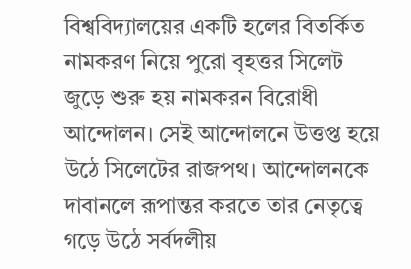বিশ্ববিদ্যালয়ের একটি হলের বিতর্কিত নামকরণ নিয়ে পুরো বৃহত্তর সিলেট জুড়ে শুরু হয় নামকরন বিরোধী আন্দোলন। সেই আন্দোলনে উত্তপ্ত হয়ে উঠে সিলেটের রাজপথ। আন্দোলনকে দাবানলে রূপান্তর করতে তার নেতৃত্বে গড়ে উঠে সর্বদলীয়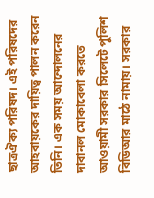ছাত্রঐক্য পরিষদ। এই পরিষদের আহবায়কের দায়িত্ব পালন করেন তিনি। এক সময় আন্দোলনের দাবানল মোকাবেলা করতে আওয়ামী সরকার সিলেটে পুলিশ বিডিআর মাঠে নামায়। সরকার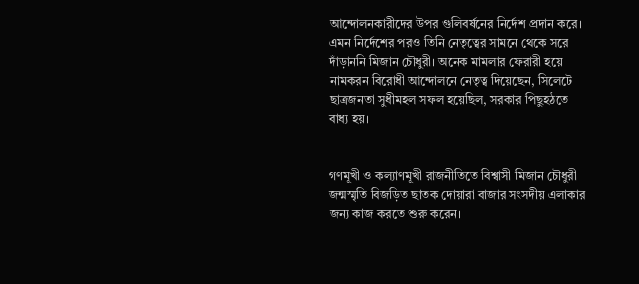আন্দোলনকারীদের উপর গুলিবর্ষনের নির্দেশ প্রদান করে। এমন নির্দেশের পরও তিনি নেতৃত্বের সামনে থেকে সরে দাঁড়াননি মিজান চৌধুরী। অনেক মামলার ফেরারী হয়ে নামকরন বিরোধী আন্দোলনে নেতৃত্ব দিয়েছেন, সিলেটে ছাত্রজনতা সুধীমহল সফল হয়েছিল, সরকার পিছুহঠতে বাধ্য হয়।


গণমূখী ও কল্যাণমূখী রাজনীতিতে বিশ্বাসী মিজান চৌধুরী জন্মস্মৃতি বিজড়িত ছাতক দোয়ারা বাজার সংসদীয় এলাকার জন্য কাজ করতে শুরু করেন।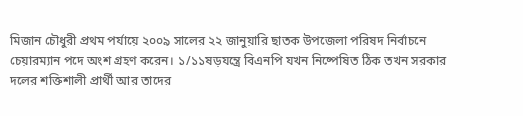মিজান চৌধুরী প্রথম পর্যায়ে ২০০৯ সালের ২২ জানুয়ারি ছাতক উপজেলা পরিষদ নির্বাচনে চেয়ারম্যান পদে অংশ গ্রহণ করেন। ১/১১ষড়যন্ত্রে বিএনপি যখন নিষ্পেষিত ঠিক তখন সরকার দলের শক্তিশালী প্রার্থী আর তাদের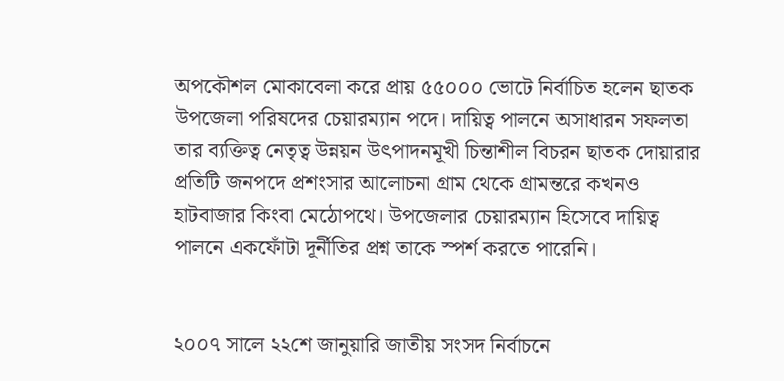অপকৌশল মোকাবেলা করে প্রায় ৫৫০০০ ভোটে নির্বাচিত হলেন ছাতক উপজেলা পরিষদের চেয়ারম্যান পদে। দায়িত্ব পালনে অসাধারন সফলতা তার ব্যক্তিত্ব নেতৃত্ব উন্নয়ন উৎপাদনমূখী চিন্তাশীল বিচরন ছাতক দোয়ারার প্রতিটি জনপদে প্রশংসার আলোচনা গ্রাম থেকে গ্রামন্তরে কখনও হাটবাজার কিংবা মেঠোপথে। উপজেলার চেয়ারম্যান হিসেবে দায়িত্ব পালনে একফোঁটা দূর্নীতির প্রশ্ন তাকে স্পর্শ করতে পারেনি।


২০০৭ সালে ২২শে জানুয়ারি জাতীয় সংসদ নির্বাচনে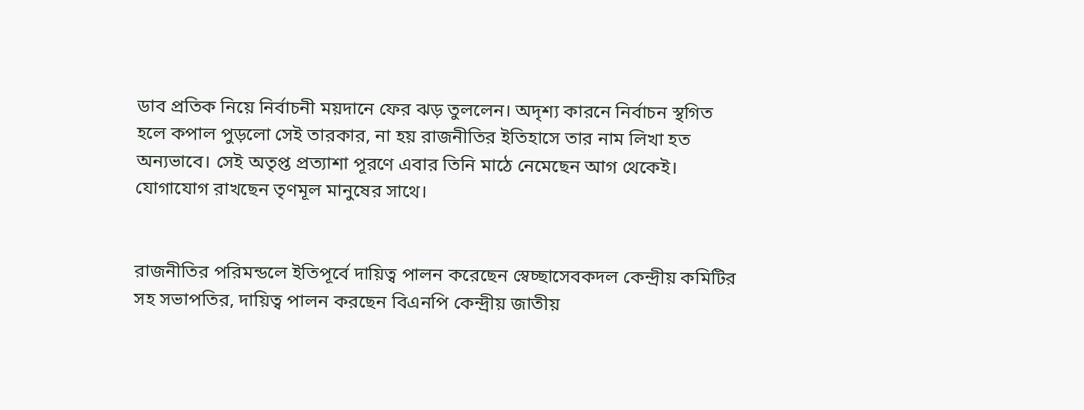ডাব প্রতিক নিয়ে নির্বাচনী ময়দানে ফের ঝড় তুললেন। অদৃশ্য কারনে নির্বাচন স্থগিত হলে কপাল পুড়লো সেই তারকার, না হয় রাজনীতির ইতিহাসে তার নাম লিখা হত অন্যভাবে। সেই অতৃপ্ত প্রত্যাশা পূরণে এবার তিনি মাঠে নেমেছেন আগ থেকেই। যোগাযোগ রাখছেন তৃণমূল মানুষের সাথে।


রাজনীতির পরিমন্ডলে ইতিপূর্বে দায়িত্ব পালন করেছেন স্বেচ্ছাসেবকদল কেন্দ্রীয় কমিটির সহ সভাপতির, দায়িত্ব পালন করছেন বিএনপি কেন্দ্রীয় জাতীয়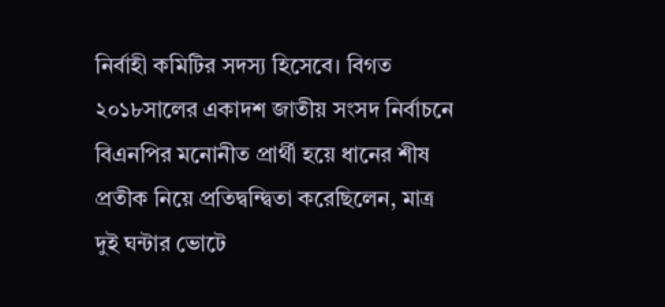নির্বাহী কমিটির সদস্য হিসেবে। বিগত ২০১৮সালের একাদশ জাতীয় সংসদ নির্বাচনে বিএনপির মনোনীত প্রার্থী হয়ে ধানের শীষ প্রতীক নিয়ে প্রতিদ্বন্দ্বিতা করেছিলেন, মাত্র দুই ঘন্টার ভোটে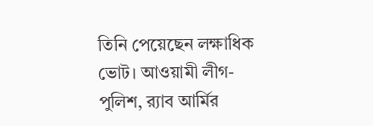তিনি পেয়েছেন লক্ষাধিক ভোট। আওয়ামী লীগ- পুলিশ, র‍্যাব আর্মির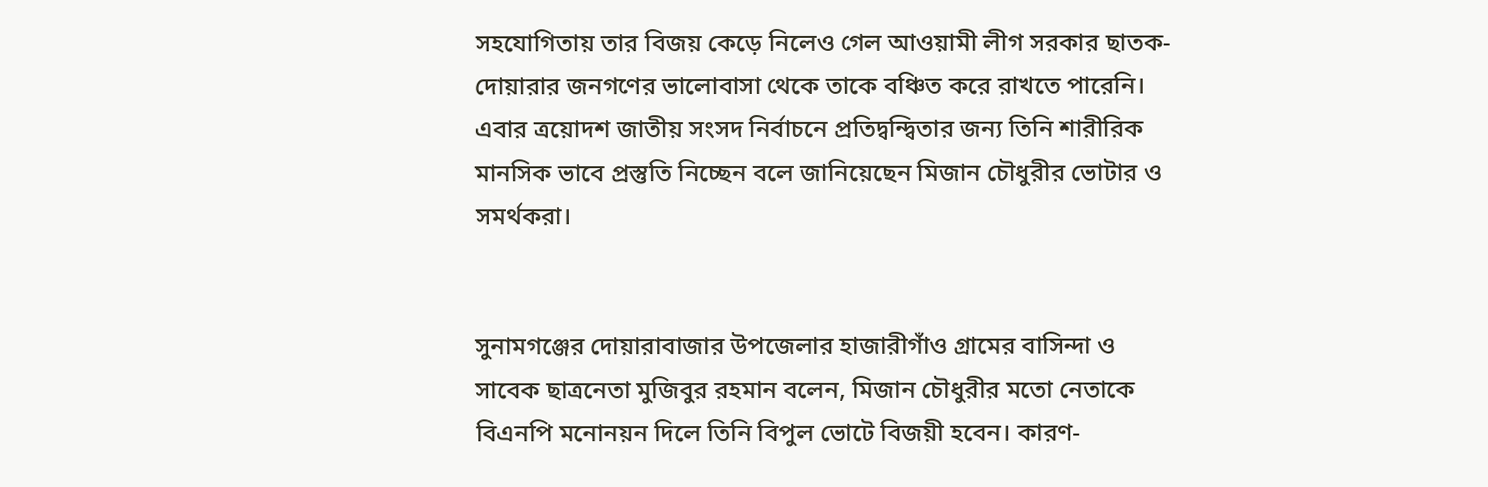সহযোগিতায় তার বিজয় কেড়ে নিলেও গেল আওয়ামী লীগ সরকার ছাতক-দোয়ারার জনগণের ভালোবাসা থেকে তাকে বঞ্চিত করে রাখতে পারেনি। এবার ত্রয়োদশ জাতীয় সংসদ নির্বাচনে প্রতিদ্বন্দ্বিতার জন্য তিনি শারীরিক মানসিক ভাবে প্রস্তুতি নিচ্ছেন বলে জানিয়েছেন মিজান চৌধুরীর ভোটার ও সমর্থকরা।


সুনামগঞ্জের দোয়ারাবাজার উপজেলার হাজারীগাঁও গ্রামের বাসিন্দা ও সাবেক ছাত্রনেতা মুজিবুর রহমান বলেন, মিজান চৌধুরীর মতো নেতাকে বিএনপি মনোনয়ন দিলে তিনি বিপুল ভোটে বিজয়ী হবেন। কারণ-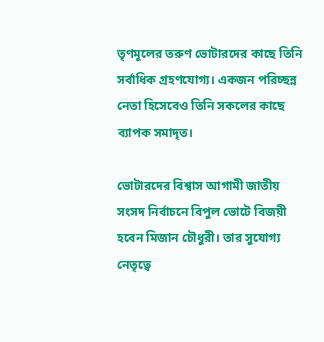তৃণমূলের তরুণ ভোটারদের কাছে তিনি সর্বাধিক গ্রহণযোগ্য। একজন পরিচ্ছন্ন নেতা হিসেবেও তিনি সকলের কাছে ব্যাপক সমাদৃত।

ভোটারদের বিশ্বাস আগামী জাতীয় সংসদ নির্বাচনে বিপুল ভোটে বিজয়ী হবেন মিজান চৌধুরী। তার সুযোগ্য নেতৃত্বে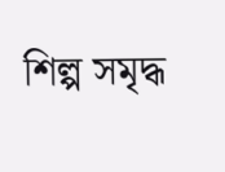শিল্প সমৃদ্ধ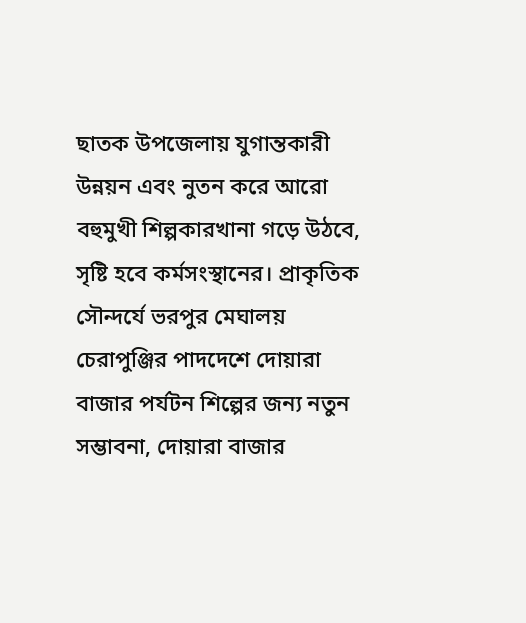ছাতক উপজেলায় যুগান্তকারী উন্নয়ন এবং নুতন করে আরো বহুমুখী শিল্পকারখানা গড়ে উঠবে, সৃষ্টি হবে কর্মসংস্থানের। প্রাকৃতিক সৌন্দর্যে ভরপুর মেঘালয় চেরাপুঞ্জির পাদদেশে দোয়ারা বাজার পর্যটন শিল্পের জন্য নতুন সম্ভাবনা, দোয়ারা বাজার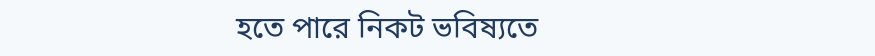হতে পারে নিকট ভবিষ্যতে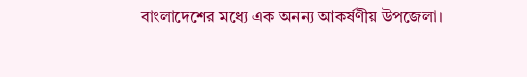বাংলাদেশের মধ্যে এক অনন্য আকর্ষণীয় উপজেলা।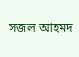সজল আহমদ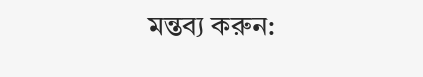মন্তব্য করুন: